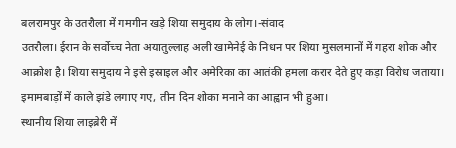बलरामपुर के उतरौला में गमगीन खड़े शिया समुदाय के लोग।-संवाद
उतरौला। ईरान के सर्वोच्च नेता अयातुल्लाह अली खामेनेई के निधन पर शिया मुसलमानों में गहरा शोक और आक्रोश है। शिया समुदाय ने इसे इस्राइल और अमेरिका का आतंकी हमला करार देते हुए कड़ा विरोध जताया। इमामबाड़ों में काले झंडे लगाए गए, तीन दिन शोका मनाने का आह्वान भी हुआ।
स्थानीय शिया लाइब्रेरी में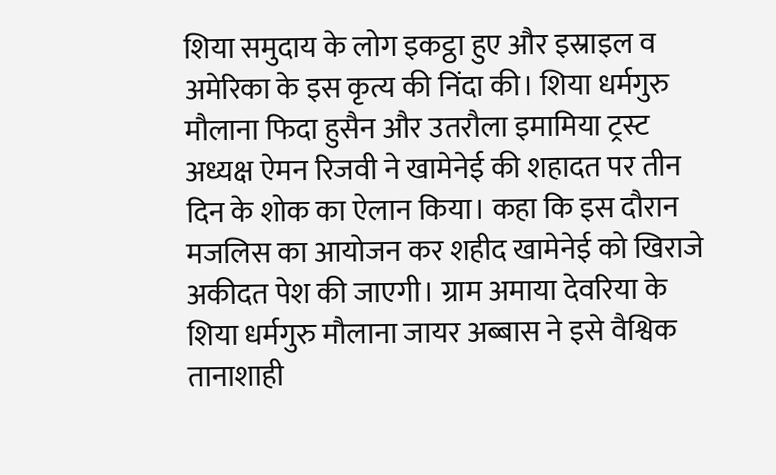शिया समुदाय के लोग इकट्ठा हुए और इस्राइल व अमेरिका के इस कृत्य की निंदा की। शिया धर्मगुरु मौलाना फिदा हुसैन और उतरौला इमामिया ट्रस्ट अध्यक्ष ऐमन रिजवी ने खामेनेई की शहादत पर तीन दिन के शोक का ऐलान किया। कहा कि इस दौरान मजलिस का आयोजन कर शहीद खामेनेई को खिराजे अकीदत पेश की जाएगी। ग्राम अमाया देवरिया के शिया धर्मगुरु मौलाना जायर अब्बास ने इसे वैश्विक तानाशाही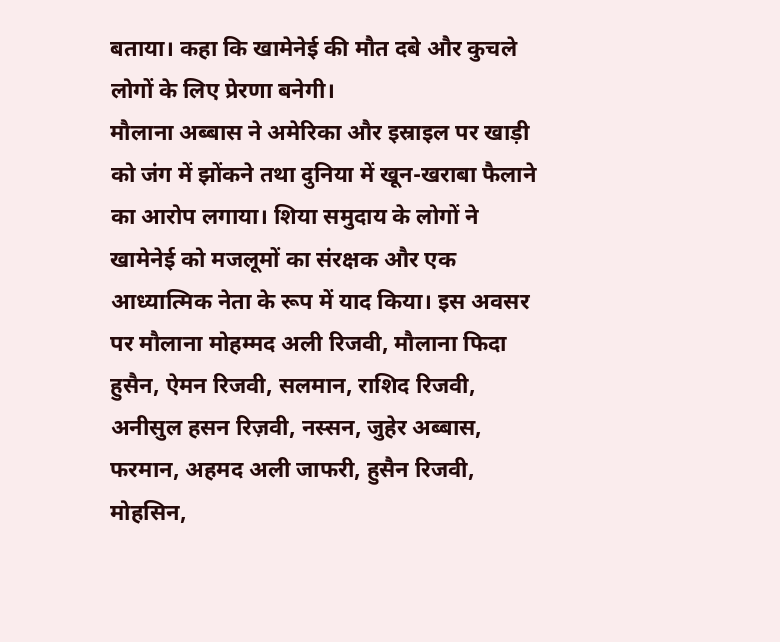बताया। कहा कि खामेनेई की मौत दबे और कुचले लोगों के लिए प्रेरणा बनेगी।
मौलाना अब्बास ने अमेरिका और इस्राइल पर खाड़ी को जंग में झोंकने तथा दुनिया में खून-खराबा फैलाने का आरोप लगाया। शिया समुदाय के लोगों ने खामेनेई को मजलूमों का संरक्षक और एक आध्यात्मिक नेता के रूप में याद किया। इस अवसर पर मौलाना मोहम्मद अली रिजवी, मौलाना फिदा हुसैन, ऐमन रिजवी, सलमान, राशिद रिजवी, अनीसुल हसन रिज़वी, नस्सन, जुहेर अब्बास, फरमान, अहमद अली जाफरी, हुसैन रिजवी, मोहसिन,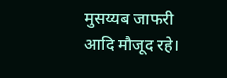मुसय्यब जाफरी आदि मौजूद रहे।